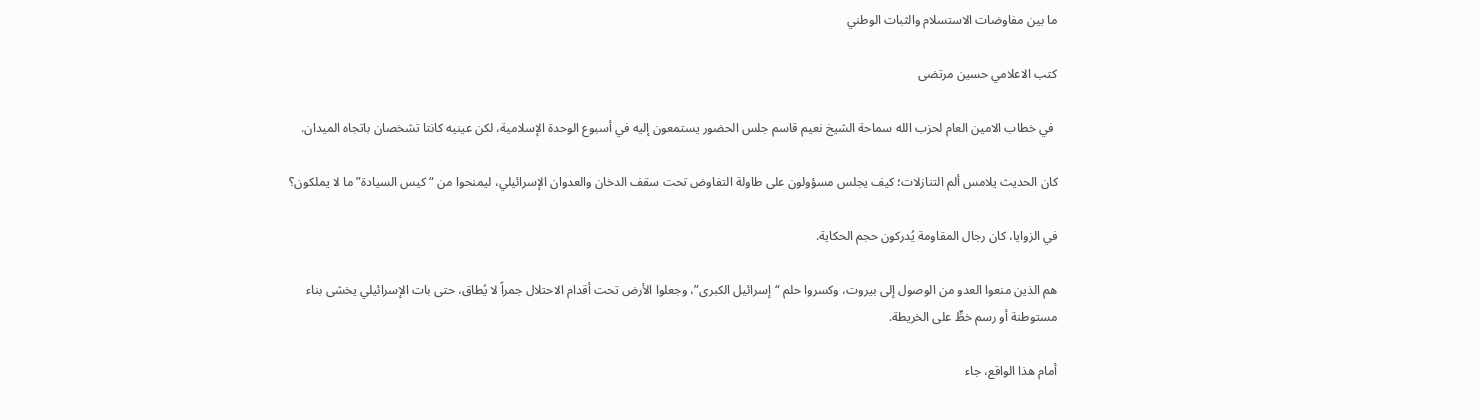ما بين مفاوضات الاستسلام والثبات الوطني

كتب الاعلامي حسين مرتضى

 في خطاب الامين العام لحزب الله سماحة الشيخ نعيم قاسم جلس الحضور يستمعون إليه في أسبوع الوحدة الإسلامية، لكن عينيه كانتا تشخصان باتجاه الميدان.

كان الحديث يلامس ألم التنازلات؛ كيف يجلس مسؤولون على طاولة التفاوض تحت سقف الدخان والعدوان الإسرائيلي، ليمنحوا من “كيس السيادة” ما لا يملكون؟

في الزوايا، كان رجال المقاومة يُدركون حجم الحكاية.

هم الذين منعوا العدو من الوصول إلى بيروت، وكسروا حلم “إسرائيل الكبرى”، وجعلوا الأرض تحت أقدام الاحتلال جمراً لا يُطاق، حتى بات الإسرائيلي يخشى بناء مستوطنة أو رسم خطٍّ على الخريطة.

أمام هذا الواقع، جاء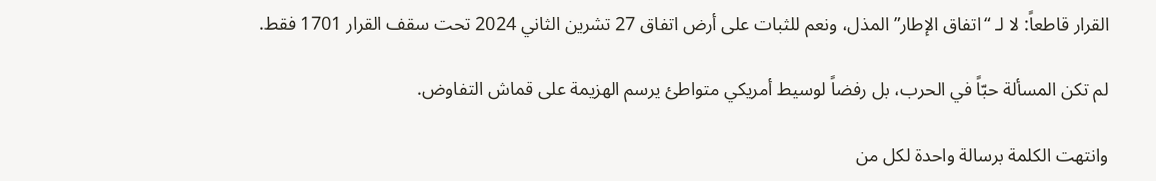القرار قاطعاً: لا لـ “اتفاق الإطار” المذل، ونعم للثبات على أرض اتفاق 27 تشرين الثاني 2024 تحت سقف القرار 1701 فقط.

لم تكن المسألة حبّاً في الحرب، بل رفضاً لوسيط أمريكي متواطئ يرسم الهزيمة على قماش التفاوض.

وانتهت الكلمة برسالة واحدة لكل من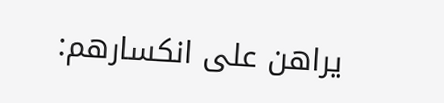يراهن على انكسارهم: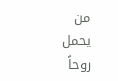من يحمل روحاً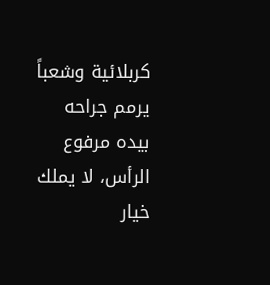كربلائية وشعباً يرمم جراحه بيده مرفوع الرأس، لا يملك خيار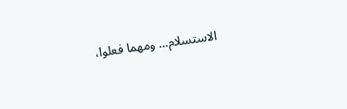الاستسلام… ومهما فعلوا،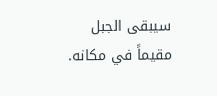سيبقى الجبل مقيماً في مكانه.